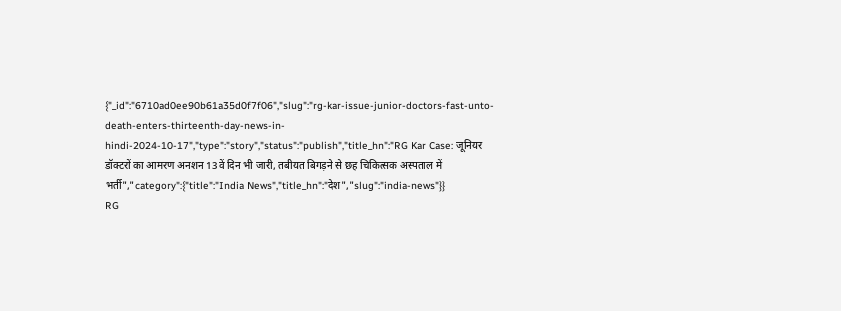{"_id":"6710ad0ee90b61a35d0f7f06","slug":"rg-kar-issue-junior-doctors-fast-unto-death-enters-thirteenth-day-news-in-hindi-2024-10-17","type":"story","status":"publish","title_hn":"RG Kar Case: जूनियर डॉक्टरों का आमरण अनशन 13वें दिन भी जारी, तबीयत बिगड़ने से छह चिकित्सक अस्पताल में भर्ती","category":{"title":"India News","title_hn":"देश","slug":"india-news"}}
RG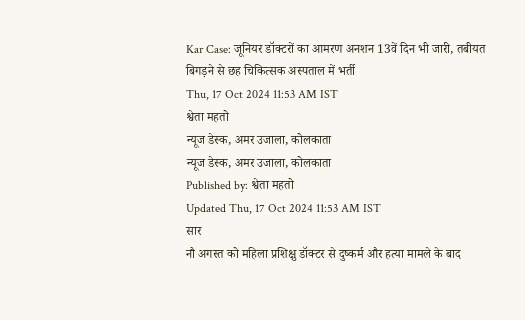Kar Case: जूनियर डॉक्टरों का आमरण अनशन 13वें दिन भी जारी, तबीयत बिगड़ने से छह चिकित्सक अस्पताल में भर्ती
Thu, 17 Oct 2024 11:53 AM IST
श्वेता महतो
न्यूज डेस्क, अमर उजाला, कोलकाता
न्यूज डेस्क, अमर उजाला, कोलकाता
Published by: श्वेता महतो
Updated Thu, 17 Oct 2024 11:53 AM IST
सार
नौ अगस्त को महिला प्रशिक्षु डॉक्टर से दुष्कर्म और हत्या मामले के बाद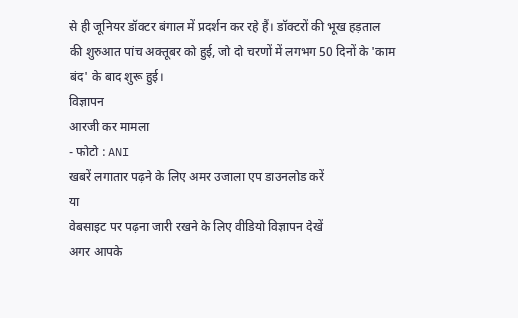से ही जूनियर डॉक्टर बंगाल में प्रदर्शन कर रहे हैं। डॉक्टरों की भूख हड़ताल की शुरुआत पांच अक्तूबर को हुई, जो दो चरणों में लगभग 50 दिनों के 'काम बंद' के बाद शुरू हुई।
विज्ञापन
आरजी कर मामला
- फोटो : ANI
खबरें लगातार पढ़ने के लिए अमर उजाला एप डाउनलोड करें
या
वेबसाइट पर पढ़ना जारी रखने के लिए वीडियो विज्ञापन देखें
अगर आपके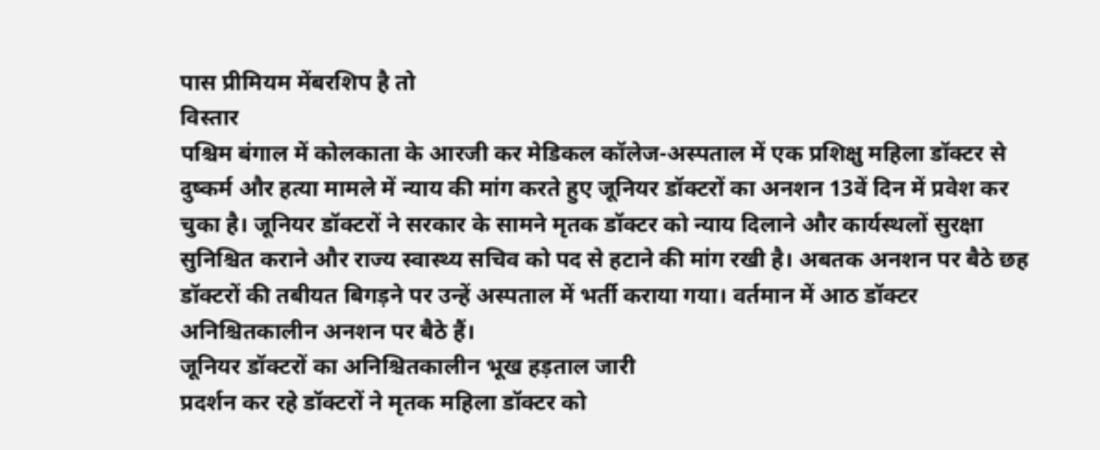पास प्रीमियम मेंबरशिप है तो
विस्तार
पश्चिम बंगाल में कोलकाता के आरजी कर मेडिकल कॉलेज-अस्पताल में एक प्रशिक्षु महिला डॉक्टर से दुष्कर्म और हत्या मामले में न्याय की मांग करते हुए जूनियर डॉक्टरों का अनशन 13वें दिन में प्रवेश कर चुका है। जूनियर डॉक्टरों ने सरकार के सामने मृतक डॉक्टर को न्याय दिलाने और कार्यस्थलों सुरक्षा सुनिश्चित कराने और राज्य स्वास्थ्य सचिव को पद से हटाने की मांग रखी है। अबतक अनशन पर बैठे छह डॉक्टरों की तबीयत बिगड़ने पर उन्हें अस्पताल में भर्ती कराया गया। वर्तमान में आठ डॉक्टर अनिश्चितकालीन अनशन पर बैठे हैं।
जूनियर डॉक्टरों का अनिश्चितकालीन भूख हड़ताल जारी
प्रदर्शन कर रहे डॉक्टरों ने मृतक महिला डॉक्टर को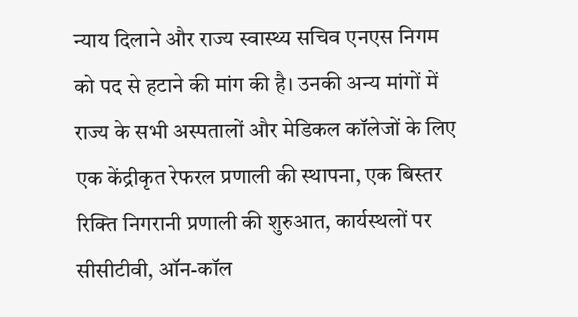न्याय दिलाने और राज्य स्वास्थ्य सचिव एनएस निगम को पद से हटाने की मांग की है। उनकी अन्य मांगों में राज्य के सभी अस्पतालों और मेडिकल कॉलेजों के लिए एक केंद्रीकृत रेफरल प्रणाली की स्थापना, एक बिस्तर रिक्ति निगरानी प्रणाली की शुरुआत, कार्यस्थलों पर सीसीटीवी, ऑन-कॉल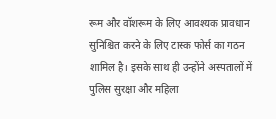रूम और वॉशरूम के लिए आवश्यक प्रावधान सुनिश्चित करने के लिए टास्क फोर्स का गठन शामिल है। इसके साथ ही उन्होंने अस्पतालों में पुलिस सुरक्षा और महिला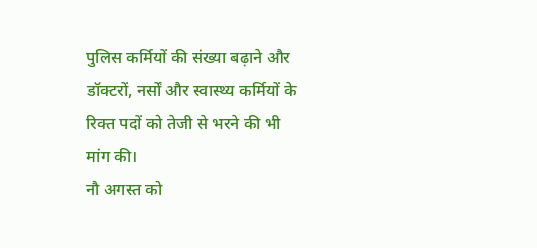पुलिस कर्मियों की संख्या बढ़ाने और डॉक्टरों, नर्सों और स्वास्थ्य कर्मियों के रिक्त पदों को तेजी से भरने की भी मांग की।
नौ अगस्त को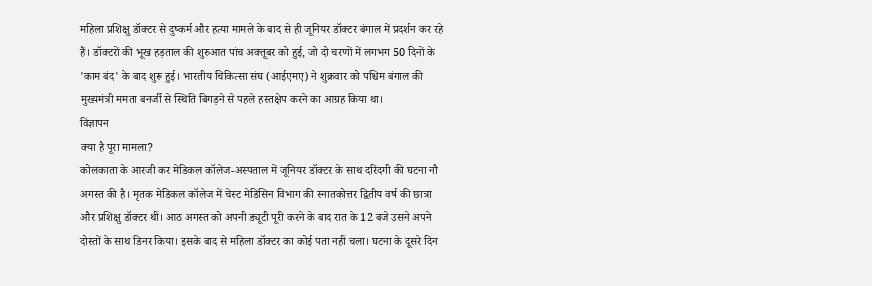महिला प्रशिक्षु डॉक्टर से दुष्कर्म और हत्या मामले के बाद से ही जूनियर डॉक्टर बंगाल में प्रदर्शन कर रहे हैं। डॉक्टरों की भूख हड़ताल की शुरुआत पांच अक्तूबर को हुई, जो दो चरणों में लगभग 50 दिनों के 'काम बंद' के बाद शुरू हुई। भारतीय चिकित्सा संघ (आईएमए) ने शुक्रवार को पश्चिम बंगाल की मुख्यमंत्री ममता बनर्जी से स्थिति बिगड़ने से पहले हस्तक्षेप करने का आग्रह किया था।
विज्ञापन
क्या है पूरा मामला?
कोलकाता के आरजी कर मेडिकल कॉलेज-अस्पताल में जूनियर डॉक्टर के साथ दरिंदगी की घटना नौ अगस्त की है। मृतक मेडिकल कॉलेज में चेस्ट मेडिसिन विभाग की स्नातकोत्तर द्वितीय वर्ष की छात्रा और प्रशिक्षु डॉक्टर थीं। आठ अगस्त को अपनी ड्यूटी पूरी करने के बाद रात के 12 बजे उसने अपने दोस्तों के साथ डिनर किया। इसके बाद से महिला डॉक्टर का कोई पता नहीं चला। घटना के दूसरे दिन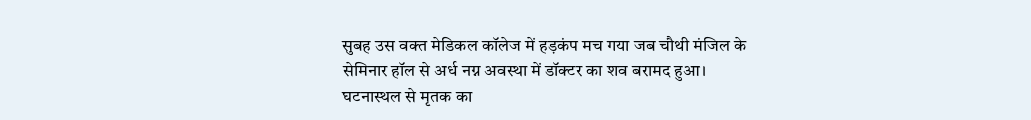सुबह उस वक्त मेडिकल कॉलेज में हड़कंप मच गया जब चौथी मंजिल के सेमिनार हॉल से अर्ध नग्न अवस्था में डॉक्टर का शव बरामद हुआ। घटनास्थल से मृतक का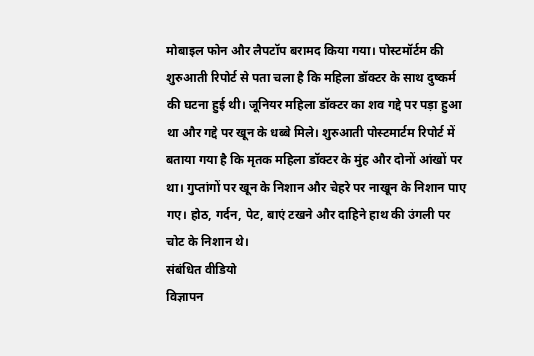मोबाइल फोन और लैपटॉप बरामद किया गया। पोस्टमॉर्टम की शुरुआती रिपोर्ट से पता चला है कि महिला डॉक्टर के साथ दुष्कर्म की घटना हुई थी। जूनियर महिला डॉक्टर का शव गद्दे पर पड़ा हुआ था और गद्दे पर खून के धब्बे मिले। शुरुआती पोस्टमार्टम रिपोर्ट में बताया गया है कि मृतक महिला डॉक्टर के मुंह और दोनों आंखों पर था। गुप्तांगों पर खून के निशान और चेहरे पर नाखून के निशान पाए गए। होठ, गर्दन, पेट, बाएं टखने और दाहिने हाथ की उंगली पर चोट के निशान थे।
संबंधित वीडियो
विज्ञापन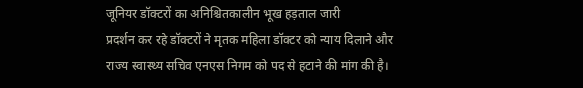जूनियर डॉक्टरों का अनिश्चितकालीन भूख हड़ताल जारी
प्रदर्शन कर रहे डॉक्टरों ने मृतक महिला डॉक्टर को न्याय दिलाने और राज्य स्वास्थ्य सचिव एनएस निगम को पद से हटाने की मांग की है।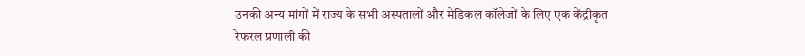उनकी अन्य मांगों में राज्य के सभी अस्पतालों और मेडिकल कॉलेजों के लिए एक केंद्रीकृत रेफरल प्रणाली की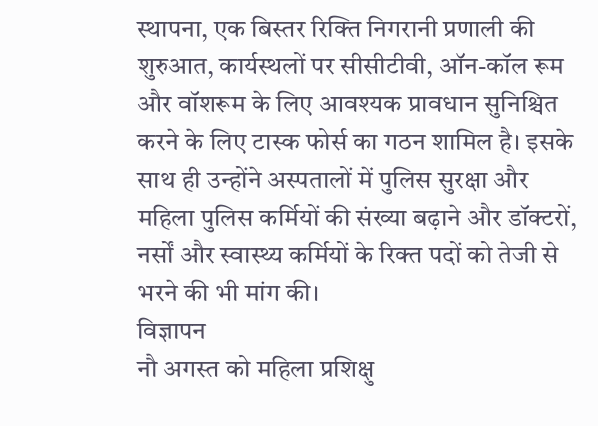स्थापना, एक बिस्तर रिक्ति निगरानी प्रणाली की शुरुआत, कार्यस्थलों पर सीसीटीवी, ऑन-कॉल रूम और वॉशरूम के लिए आवश्यक प्रावधान सुनिश्चित करने के लिए टास्क फोर्स का गठन शामिल है। इसके साथ ही उन्होंने अस्पतालों में पुलिस सुरक्षा और महिला पुलिस कर्मियों की संख्या बढ़ाने और डॉक्टरों, नर्सों और स्वास्थ्य कर्मियों के रिक्त पदों को तेजी से भरने की भी मांग की।
विज्ञापन
नौ अगस्त को महिला प्रशिक्षु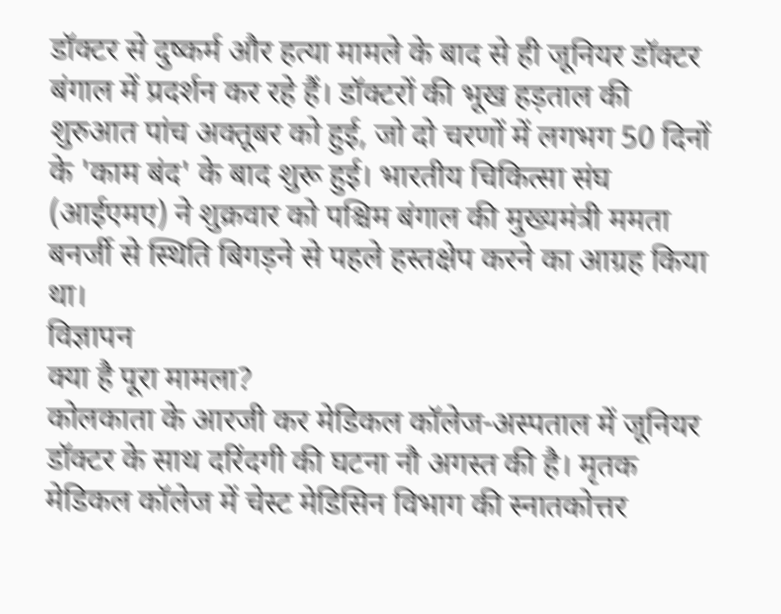डॉक्टर से दुष्कर्म और हत्या मामले के बाद से ही जूनियर डॉक्टर बंगाल में प्रदर्शन कर रहे हैं। डॉक्टरों की भूख हड़ताल की शुरुआत पांच अक्तूबर को हुई, जो दो चरणों में लगभग 50 दिनों के 'काम बंद' के बाद शुरू हुई। भारतीय चिकित्सा संघ (आईएमए) ने शुक्रवार को पश्चिम बंगाल की मुख्यमंत्री ममता बनर्जी से स्थिति बिगड़ने से पहले हस्तक्षेप करने का आग्रह किया था।
विज्ञापन
क्या है पूरा मामला?
कोलकाता के आरजी कर मेडिकल कॉलेज-अस्पताल में जूनियर डॉक्टर के साथ दरिंदगी की घटना नौ अगस्त की है। मृतक मेडिकल कॉलेज में चेस्ट मेडिसिन विभाग की स्नातकोत्तर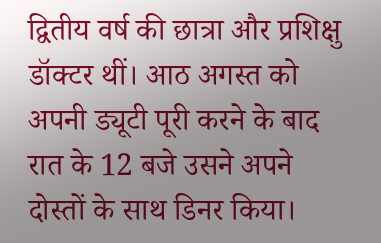द्वितीय वर्ष की छात्रा और प्रशिक्षु डॉक्टर थीं। आठ अगस्त को अपनी ड्यूटी पूरी करने के बाद रात के 12 बजे उसने अपने दोस्तों के साथ डिनर किया।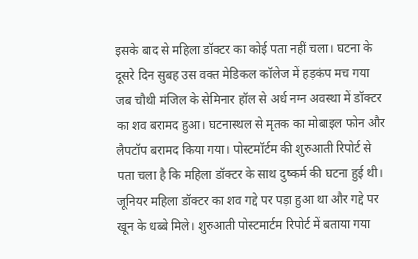इसके बाद से महिला डॉक्टर का कोई पता नहीं चला। घटना के दूसरे दिन सुबह उस वक्त मेडिकल कॉलेज में हड़कंप मच गया जब चौथी मंजिल के सेमिनार हॉल से अर्ध नग्न अवस्था में डॉक्टर का शव बरामद हुआ। घटनास्थल से मृतक का मोबाइल फोन और लैपटॉप बरामद किया गया। पोस्टमॉर्टम की शुरुआती रिपोर्ट से पता चला है कि महिला डॉक्टर के साथ दुष्कर्म की घटना हुई थी। जूनियर महिला डॉक्टर का शव गद्दे पर पड़ा हुआ था और गद्दे पर खून के धब्बे मिले। शुरुआती पोस्टमार्टम रिपोर्ट में बताया गया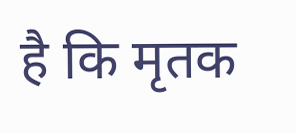है कि मृतक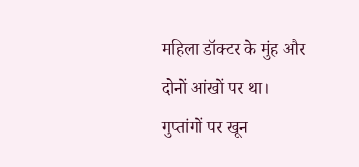महिला डॉक्टर के मुंह और दोनों आंखों पर था। गुप्तांगों पर खून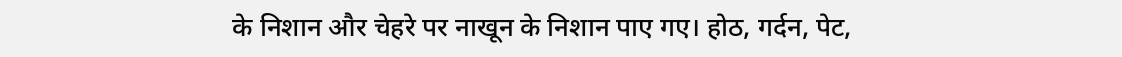के निशान और चेहरे पर नाखून के निशान पाए गए। होठ, गर्दन, पेट,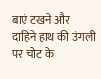बाएं टखने और दाहिने हाथ की उंगली पर चोट के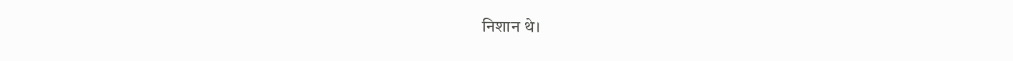निशान थे।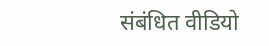संबंधित वीडियो